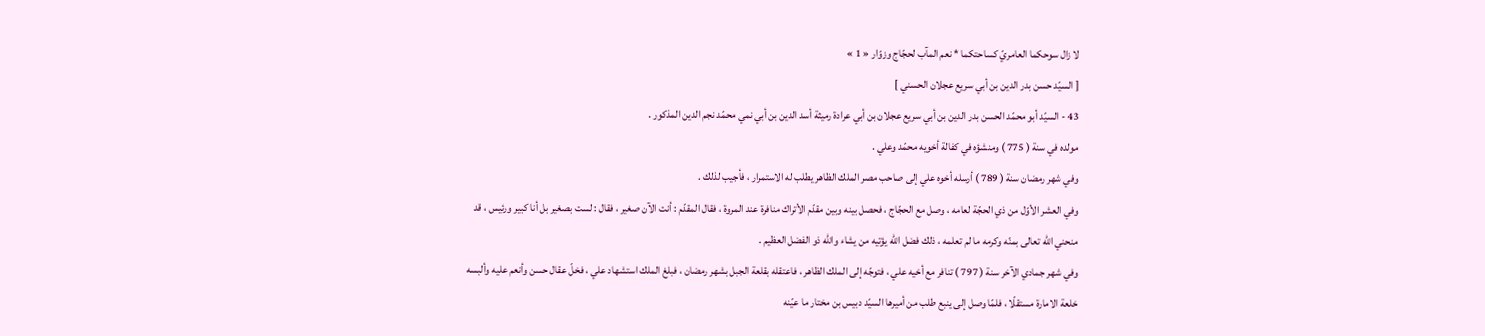لا زال سوحكما العامريّ كساحتكما * نعم المآب لحجّاج وزوّار « 1 »
[ السيّد حسن بدر الدين بن أبي سريع عجلان الحسني ]
43 - السيّد أبو محمّد الحسن بدر الدين بن أبي سريع عجلان بن أبي عرادة رميثة أسد الدين بن أبي نمي محمّد نجم الدين المذكور .
مولده في سنة ( 775 ) ومنشؤه في كفالة أخويه محمّد وعلي .
وفي شهر رمضان سنة ( 789 ) أرسله أخوه علي إلى صاحب مصر الملك الظاهر يطلب له الاستمرار ، فأجيب لذلك .
وفي العشر الأوّل من ذي الحجّة لعامه ، وصل مع الحجّاج ، فحصل بينه وبين مقدّم الأتراك منافرة عند المروة ، فقال المقدّم : أنت الآن صغير ، فقال : لست بصغير بل أنا كبير ورئيس ، قد منحني اللّه تعالى بمنّه وكرمه ما لم تعلمه ، ذلك فضل اللّه يؤتيه من يشاء واللّه ذو الفضل العظيم .
وفي شهر جمادي الآخر سنة ( 797 ) تنافر مع أخيه علي ، فتوجّه إلى الملك الظاهر ، فاعتقله بقلعة الجبل بشهر رمضان ، فبلغ الملك استشهاد علي ، فخلّ عقال حسن وأنعم عليه وألبسه خلعة الامارة مستقلّا ، فلمّا وصل إلى ينبع طلب من أميرها السيّد دبيس بن مختار ما عيّنه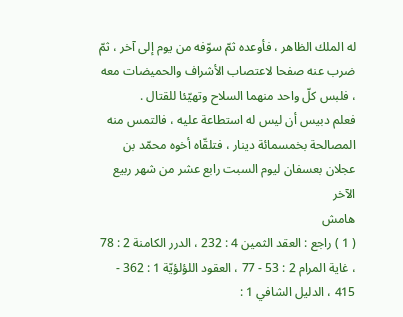له الملك الظاهر ، فأوعده ثمّ سوّفه من يوم إلى آخر ، ثمّ ضرب عنه صفحا لاعتصاب الأشراف والحميضات معه ، فلبس كلّ واحد منهما السلاح وتهيّئا للقتال .
فعلم دبيس أن ليس له استطاعة عليه ، فالتمس منه المصالحة بخمسمائة دينار ، فتلقّاه أخوه محمّد بن عجلان بعسفان ليوم السبت رابع عشر من شهر ربيع الآخر
هامش
( 1 ) راجع : العقد الثمين 4 : 232 ، الدرر الكامنة 2 : 78 ، غاية المرام 2 : 53 - 77 ، العقود اللؤلؤيّة 1 : 362 - 415 ، الدليل الشافي 1 :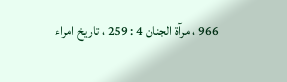966 ، مرآة الجنان 4 : 259 ، تاريخ امراء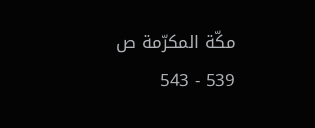مكّة المكرّمة ص 539 - 543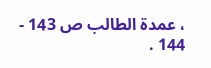، عمدة الطالب ص 143 - 144 .